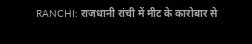RANCHI: राजधानी रांची में मीट के कारोबार से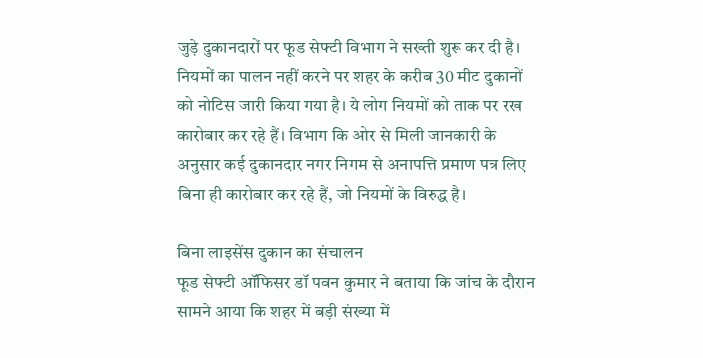जुड़े दुकानदारों पर फूड सेफ्टी विभाग ने सख्ती शुरू कर दी है। नियमों का पालन नहीं करने पर शहर के करीब 30 मीट दुकानों को नोटिस जारी किया गया है। ये लोग नियमों को ताक पर रख कारोबार कर रहे हैं। विभाग कि ओर से मिली जानकारी के अनुसार कई दुकानदार नगर निगम से अनापत्ति प्रमाण पत्र लिए बिना ही कारोबार कर रहे हैं, जो नियमों के विरुद्ध है।

बिना लाइसेंस दुकान का संचालन
फूड सेफ्टी ऑफिसर डॉ पवन कुमार ने बताया कि जांच के दौरान सामने आया कि शहर में बड़ी संख्या में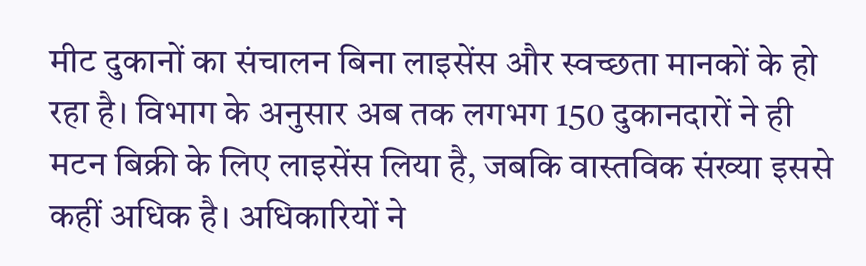मीट दुकानों का संचालन बिना लाइसेंस और स्वच्छता मानकों के हो रहा है। विभाग के अनुसार अब तक लगभग 150 दुकानदारों ने ही मटन बिक्री के लिए लाइसेंस लिया है, जबकि वास्तविक संख्या इससे कहीं अधिक है। अधिकारियों ने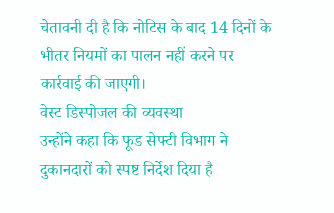चेतावनी दी है कि नोटिस के बाद 14 दिनों के भीतर नियमों का पालन नहीं करने पर कार्रवाई की जाएगी।
वेस्ट डिस्पोजल की व्यवस्था
उन्होंने कहा कि फूड सेफ्टी विभाग ने दुकानदारों को स्पष्ट निर्देश दिया है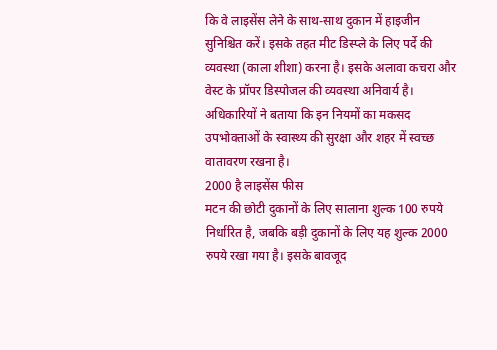कि वे लाइसेंस लेने के साथ-साथ दुकान में हाइजीन सुनिश्चित करें। इसके तहत मीट डिस्प्ले के लिए पर्दे की व्यवस्था (काला शीशा) करना है। इसके अलावा कचरा और वेस्ट के प्रॉपर डिस्पोजल की व्यवस्था अनिवार्य है। अधिकारियों ने बताया कि इन नियमों का मकसद उपभोक्ताओं के स्वास्थ्य की सुरक्षा और शहर में स्वच्छ वातावरण रखना है।
2000 है लाइसेंस फीस
मटन की छोटी दुकानों के लिए सालाना शुल्क 100 रुपये निर्धारित है, जबकि बड़ी दुकानों के लिए यह शुल्क 2000 रुपये रखा गया है। इसके बावजूद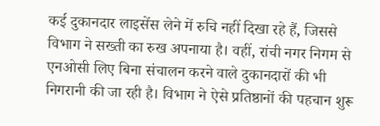कई दुकानदार लाइसेंस लेने में रुचि नहीं दिखा रहे हैं, जिससे विभाग ने सख्ती का रुख अपनाया है। वहीं, रांची नगर निगम से एनओसी लिए बिना संचालन करने वाले दुकानदारों की भी निगरानी की जा रही है। विभाग ने ऐसे प्रतिष्ठानों की पहचान शुरू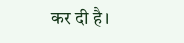कर दी है।